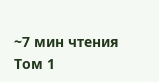~7 мин чтения
Том 1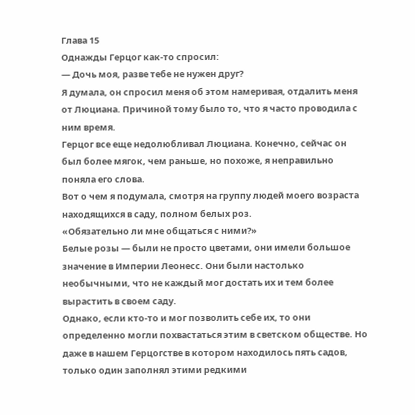Глава 15
Однажды Герцог как-то спросил:
— Дочь моя, разве тебе не нужен друг?
Я думала, он спросил меня об этом намеривая, отдалить меня от Люциана. Причиной тому было то, что я часто проводила с ним время.
Герцог все еще недолюбливал Люциана. Конечно, сейчас он был более мягок, чем раньше, но похоже, я неправильно поняла его слова.
Вот о чем я подумала, смотря на группу людей моего возраста находящихся в саду, полном белых роз.
«Обязательно ли мне общаться с ними?»
Белые розы — были не просто цветами, они имели большое значение в Империи Леонесс. Они были настолько необычными, что не каждый мог достать их и тем более вырастить в своем саду.
Однако, если кто-то и мог позволить себе их, то они определенно могли похвастаться этим в светском обществе. Но даже в нашем Герцогстве в котором находилось пять садов, только один заполнял этими редкими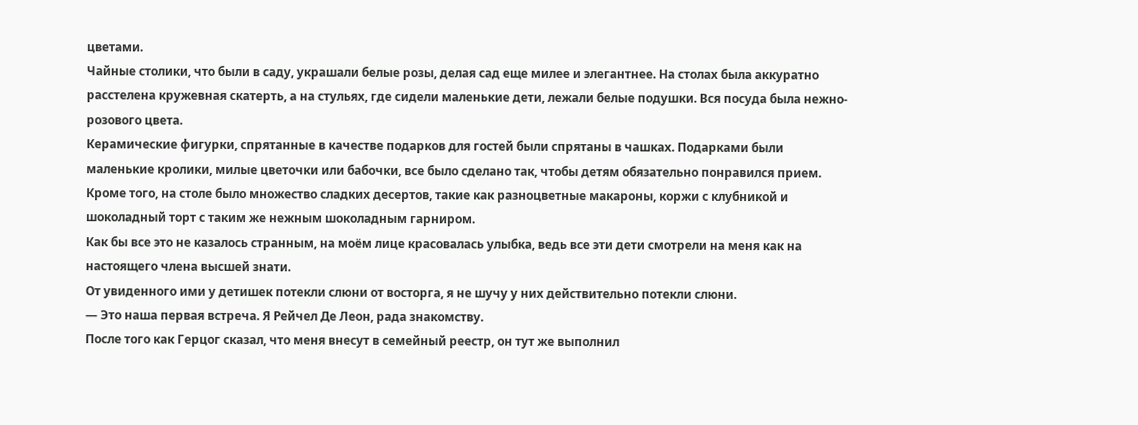цветами.
Чайные столики, что были в саду, украшали белые розы, делая сад еще милее и элегантнее. На столах была аккуратно расстелена кружевная скатерть, а на стульях, где сидели маленькие дети, лежали белые подушки. Вся посуда была нежно-розового цвета.
Керамические фигурки, спрятанные в качестве подарков для гостей были спрятаны в чашках. Подарками были маленькие кролики, милые цветочки или бабочки, все было сделано так, чтобы детям обязательно понравился прием.
Кроме того, на столе было множество сладких десертов, такие как разноцветные макароны, коржи с клубникой и шоколадный торт с таким же нежным шоколадным гарниром.
Как бы все это не казалось странным, на моём лице красовалась улыбка, ведь все эти дети смотрели на меня как на настоящего члена высшей знати.
От увиденного ими у детишек потекли слюни от восторга, я не шучу у них действительно потекли слюни.
— Это наша первая встреча. Я Рейчел Де Леон, рада знакомству.
После того как Герцог сказал, что меня внесут в семейный реестр, он тут же выполнил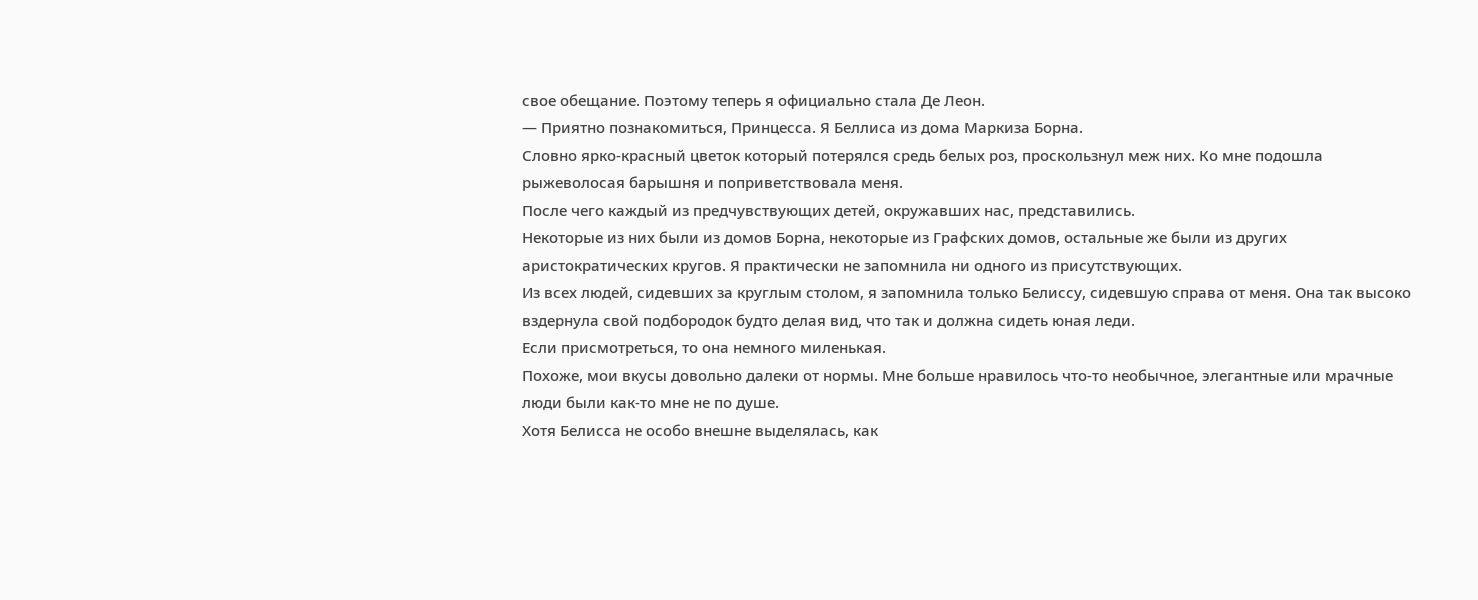свое обещание. Поэтому теперь я официально стала Де Леон.
— Приятно познакомиться, Принцесса. Я Беллиса из дома Маркиза Борна.
Словно ярко-красный цветок который потерялся средь белых роз, проскользнул меж них. Ко мне подошла рыжеволосая барышня и поприветствовала меня.
После чего каждый из предчувствующих детей, окружавших нас, представились.
Некоторые из них были из домов Борна, некоторые из Графских домов, остальные же были из других аристократических кругов. Я практически не запомнила ни одного из присутствующих.
Из всех людей, сидевших за круглым столом, я запомнила только Белиссу, сидевшую справа от меня. Она так высоко вздернула свой подбородок будто делая вид, что так и должна сидеть юная леди.
Если присмотреться, то она немного миленькая.
Похоже, мои вкусы довольно далеки от нормы. Мне больше нравилось что-то необычное, элегантные или мрачные люди были как-то мне не по душе.
Хотя Белисса не особо внешне выделялась, как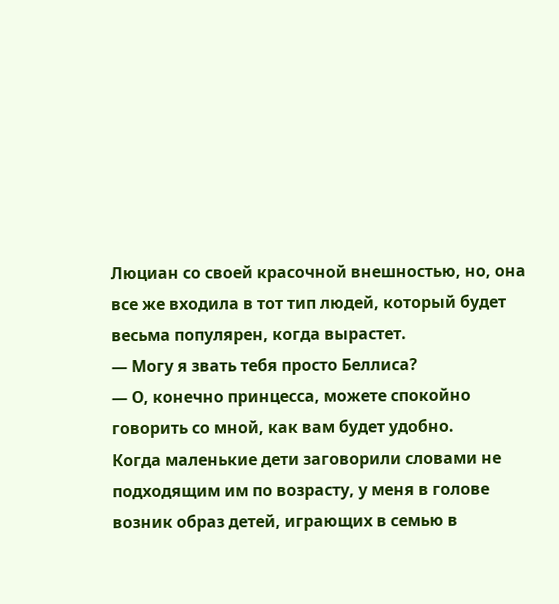Люциан со своей красочной внешностью, но, она все же входила в тот тип людей, который будет весьма популярен, когда вырастет.
— Могу я звать тебя просто Беллиса?
— О, конечно принцесса, можете спокойно говорить со мной, как вам будет удобно.
Когда маленькие дети заговорили словами не подходящим им по возрасту, у меня в голове возник образ детей, играющих в семью в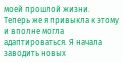моей прошлой жизни.
Теперь же я привыкла к этому и вполне могла адаптироваться. Я начала заводить новых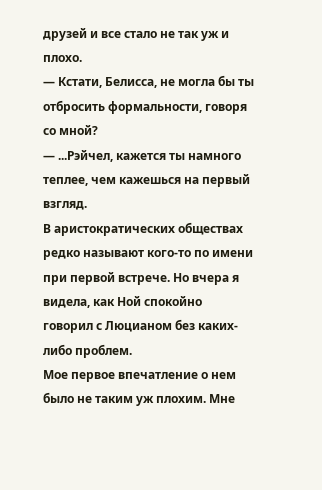друзей и все стало не так уж и плохо.
— Кстати, Белисса, не могла бы ты отбросить формальности, говоря со мной?
— ...Рэйчел, кажется ты намного теплее, чем кажешься на первый взгляд.
В аристократических обществах редко называют кого-то по имени при первой встрече. Но вчера я видела, как Ной спокойно говорил с Люцианом без каких-либо проблем.
Мое первое впечатление о нем было не таким уж плохим. Мне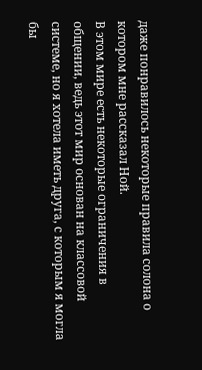даже понравилось некоторые правила солона о котором мне рассказал Ной.
В этом мире есть некоторые ограничения в общении, ведь этот мир основан на классовой системе, но я хотела иметь друга, с которым я могла бы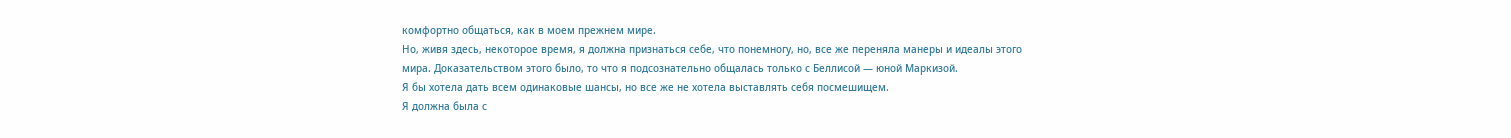комфортно общаться, как в моем прежнем мире.
Но, живя здесь, некоторое время, я должна признаться себе, что понемногу, но, все же переняла манеры и идеалы этого мира. Доказательством этого было, то что я подсознательно общалась только с Беллисой — юной Маркизой.
Я бы хотела дать всем одинаковые шансы, но все же не хотела выставлять себя посмешищем.
Я должна была с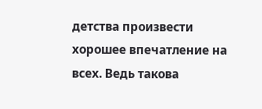детства произвести хорошее впечатление на всех. Ведь такова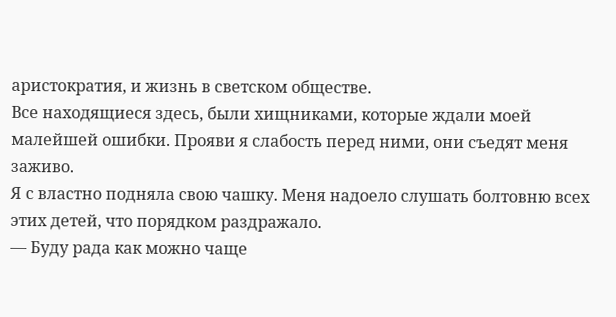аристократия, и жизнь в светском обществе.
Все находящиеся здесь, были хищниками, которые ждали моей малейшей ошибки. Прояви я слабость перед ними, они съедят меня заживо.
Я с властно подняла свою чашку. Меня надоело слушать болтовню всех этих детей, что порядком раздражало.
— Буду рада как можно чаще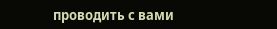проводить с вами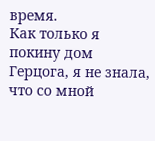время.
Как только я покину дом Герцога, я не знала, что со мной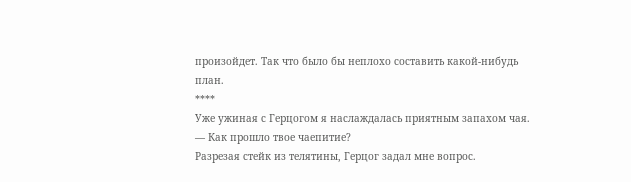произойдет. Так что было бы неплохо составить какой-нибудь план.
****
Уже ужиная с Герцогом я наслаждалась приятным запахом чая.
— Как прошло твое чаепитие?
Разрезая стейк из телятины, Герцог задал мне вопрос.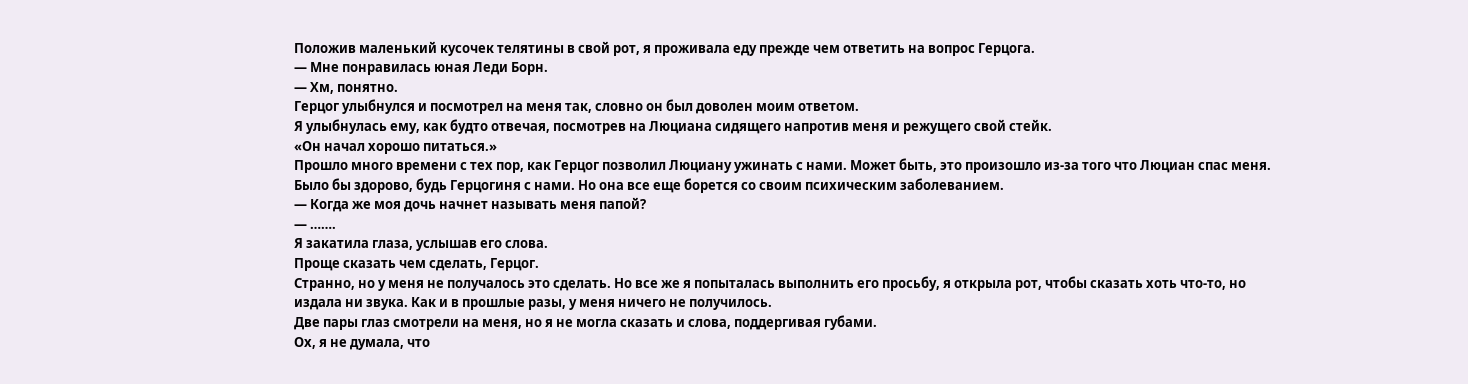Положив маленький кусочек телятины в свой рот, я проживала еду прежде чем ответить на вопрос Герцога.
— Мне понравилась юная Леди Борн.
— Хм, понятно.
Герцог улыбнулся и посмотрел на меня так, словно он был доволен моим ответом.
Я улыбнулась ему, как будто отвечая, посмотрев на Люциана сидящего напротив меня и режущего свой стейк.
«Он начал хорошо питаться.»
Прошло много времени с тех пор, как Герцог позволил Люциану ужинать с нами. Может быть, это произошло из-за того что Люциан спас меня.
Было бы здорово, будь Герцогиня с нами. Но она все еще борется со своим психическим заболеванием.
— Когда же моя дочь начнет называть меня папой?
— …….
Я закатила глаза, услышав его слова.
Проще сказать чем сделать, Герцог.
Странно, но у меня не получалось это сделать. Но все же я попыталась выполнить его просьбу, я открыла рот, чтобы сказать хоть что-то, но издала ни звука. Как и в прошлые разы, у меня ничего не получилось.
Две пары глаз смотрели на меня, но я не могла сказать и слова, поддергивая губами.
Ох, я не думала, что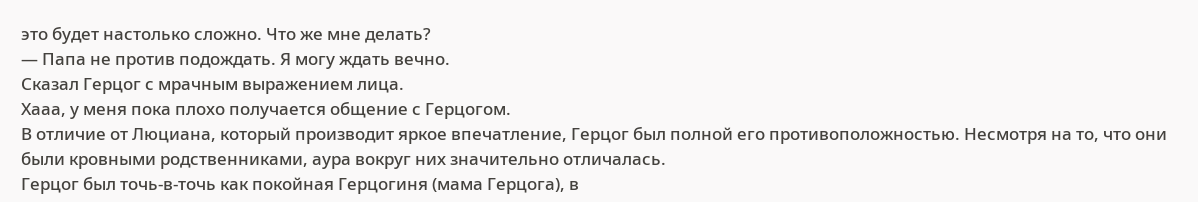это будет настолько сложно. Что же мне делать?
— Папа не против подождать. Я могу ждать вечно.
Сказал Герцог с мрачным выражением лица.
Хааа, у меня пока плохо получается общение с Герцогом.
В отличие от Люциана, который производит яркое впечатление, Герцог был полной его противоположностью. Несмотря на то, что они были кровными родственниками, аура вокруг них значительно отличалась.
Герцог был точь-в-точь как покойная Герцогиня (мама Герцога), в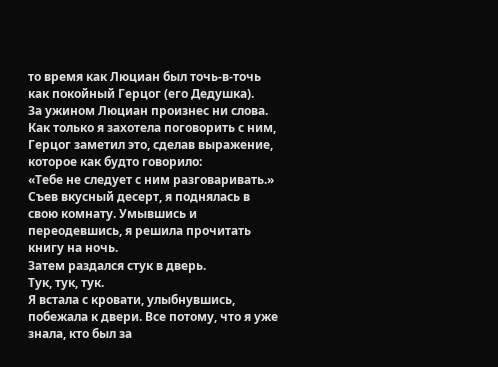то время как Люциан был точь-в-точь как покойный Герцог (его Дедушка).
За ужином Люциан произнес ни слова.
Как только я захотела поговорить с ним, Герцог заметил это, сделав выражение, которое как будто говорило:
«Тебе не следует с ним разговаривать.»
Съев вкусный десерт, я поднялась в свою комнату. Умывшись и переодевшись, я решила прочитать книгу на ночь.
Затем раздался стук в дверь.
Тук, тук, тук.
Я встала с кровати, улыбнувшись, побежала к двери. Все потому, что я уже знала, кто был за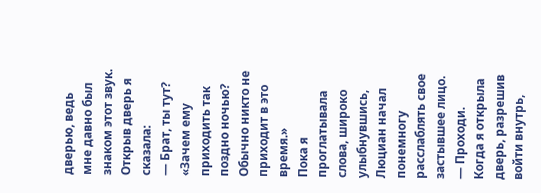дверью, ведь мне давно был знаком этот звук. Открыв дверь я сказала:
— Брат, ты тут?
«Зачем ему приходить так поздно ночью? Обычно никто не приходит в это время.»
Пока я проглатывала слова, широко улыбнувшись, Люциан начал понемногу расслаблять свое застывшее лицо.
— Проходи.
Когда я открыла дверь, разрешив войти внутрь,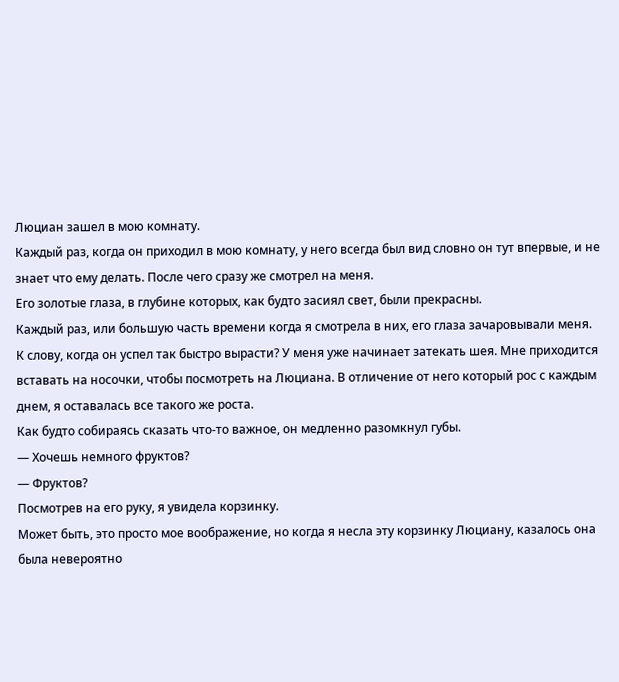Люциан зашел в мою комнату.
Каждый раз, когда он приходил в мою комнату, у него всегда был вид словно он тут впервые, и не знает что ему делать. После чего сразу же смотрел на меня.
Его золотые глаза, в глубине которых, как будто засиял свет, были прекрасны.
Каждый раз, или большую часть времени когда я смотрела в них, его глаза зачаровывали меня.
К слову, когда он успел так быстро вырасти? У меня уже начинает затекать шея. Мне приходится вставать на носочки, чтобы посмотреть на Люциана. В отличение от него который рос с каждым днем, я оставалась все такого же роста.
Как будто собираясь сказать что-то важное, он медленно разомкнул губы.
— Хочешь немного фруктов?
— Фруктов?
Посмотрев на его руку, я увидела корзинку.
Может быть, это просто мое воображение, но когда я несла эту корзинку Люциану, казалось она была невероятно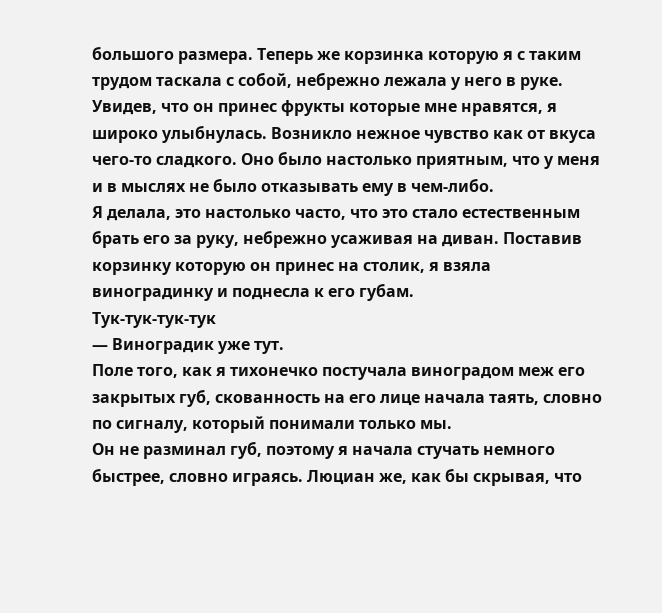большого размера. Теперь же корзинка которую я с таким трудом таскала с собой, небрежно лежала у него в руке.
Увидев, что он принес фрукты которые мне нравятся, я широко улыбнулась. Возникло нежное чувство как от вкуса чего-то сладкого. Оно было настолько приятным, что у меня и в мыслях не было отказывать ему в чем-либо.
Я делала, это настолько часто, что это стало естественным брать его за руку, небрежно усаживая на диван. Поставив корзинку которую он принес на столик, я взяла виноградинку и поднесла к его губам.
Тук-тук-тук-тук
— Виноградик уже тут.
Поле того, как я тихонечко постучала виноградом меж его закрытых губ, скованность на его лице начала таять, словно по сигналу, который понимали только мы.
Он не разминал губ, поэтому я начала стучать немного быстрее, словно играясь. Люциан же, как бы скрывая, что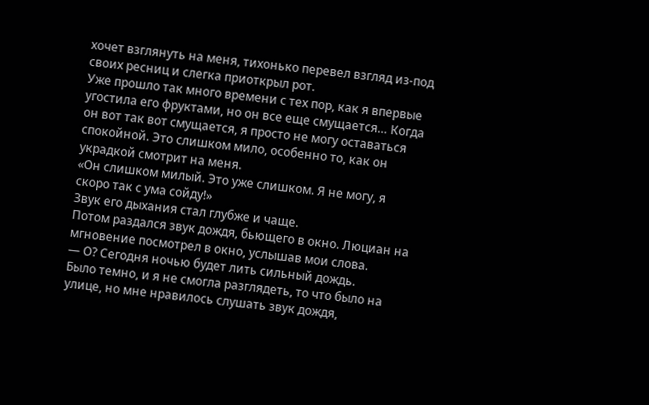хочет взглянуть на меня, тихонько перевел взгляд из-под своих ресниц и слегка приоткрыл рот.
Уже прошло так много времени с тех пор, как я впервые угостила его фруктами, но он все еще смущается… Когда он вот так вот смущается, я просто не могу оставаться спокойной. Это слишком мило, особенно то, как он украдкой смотрит на меня.
«Он слишком милый. Это уже слишком. Я не могу, я скоро так с ума сойду!»
Звук его дыхания стал глубже и чаще.
Потом раздался звук дождя, бьющего в окно. Люциан на мгновение посмотрел в окно, услышав мои слова.
— О? Сегодня ночью будет лить сильный дождь.
Было темно, и я не смогла разглядеть, то что было на улице, но мне нравилось слушать звук дождя,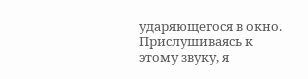ударяющегося в окно. Прислушиваясь к этому звуку, я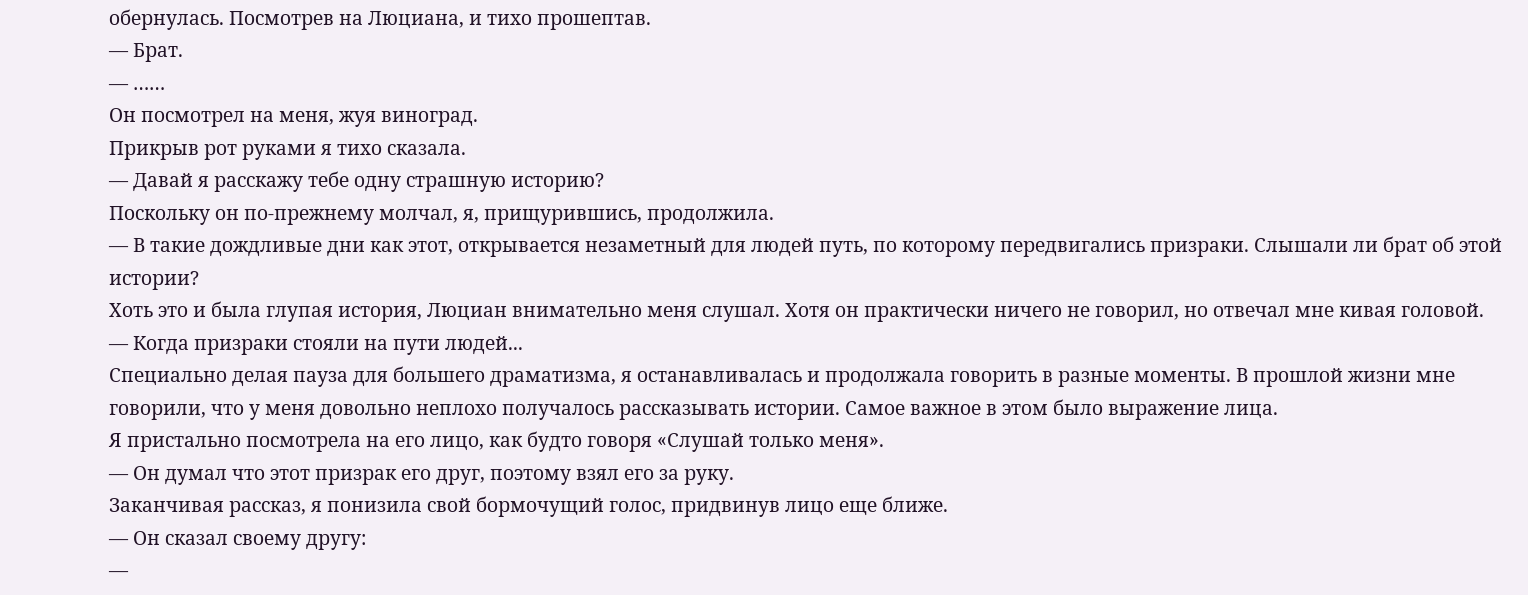обернулась. Посмотрев на Люциана, и тихо прошептав.
— Брат.
— ……
Он посмотрел на меня, жуя виноград.
Прикрыв рот руками я тихо сказала.
— Давай я расскажу тебе одну страшную историю?
Поскольку он по-прежнему молчал, я, прищурившись, продолжила.
— В такие дождливые дни как этот, открывается незаметный для людей путь, по которому передвигались призраки. Слышали ли брат об этой истории?
Хоть это и была глупая история, Люциан внимательно меня слушал. Хотя он практически ничего не говорил, но отвечал мне кивая головой.
— Когда призраки стояли на пути людей...
Специально делая пауза для большего драматизма, я останавливалась и продолжала говорить в разные моменты. В прошлой жизни мне говорили, что у меня довольно неплохо получалось рассказывать истории. Самое важное в этом было выражение лица.
Я пристально посмотрела на его лицо, как будто говоря «Слушай только меня».
— Он думал что этот призрак его друг, поэтому взял его за руку.
Заканчивая рассказ, я понизила свой бормочущий голос, придвинув лицо еще ближе.
— Он сказал своему другу:
—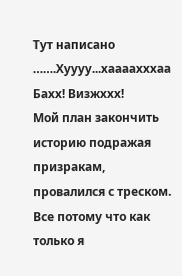Тут написано …….Хуууу...хаааахххаа
Бахх! Визжххх!
Мой план закончить историю подражая призракам, провалился с треском.
Все потому что как только я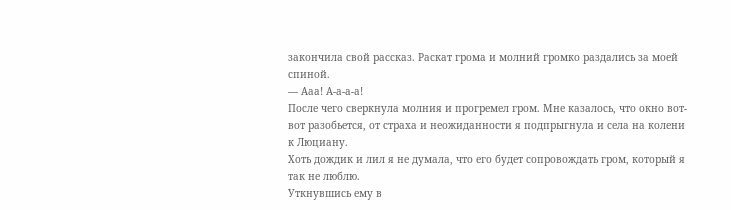закончила свой рассказ. Раскат грома и молний громко раздались за моей спиной.
— Ааа! А-а-а-а!
После чего сверкнула молния и прогремел гром. Мне казалось, что окно вот-вот разобьется, от страха и неожиданности я подпрыгнула и села на колени к Люциану.
Хоть дождик и лил я не думала, что его будет сопровождать гром, который я так не люблю.
Уткнувшись ему в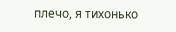плечо, я тихонько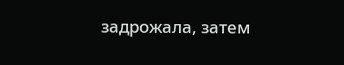задрожала, затем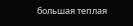большая теплая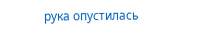рука опустилась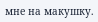мне на макушку.